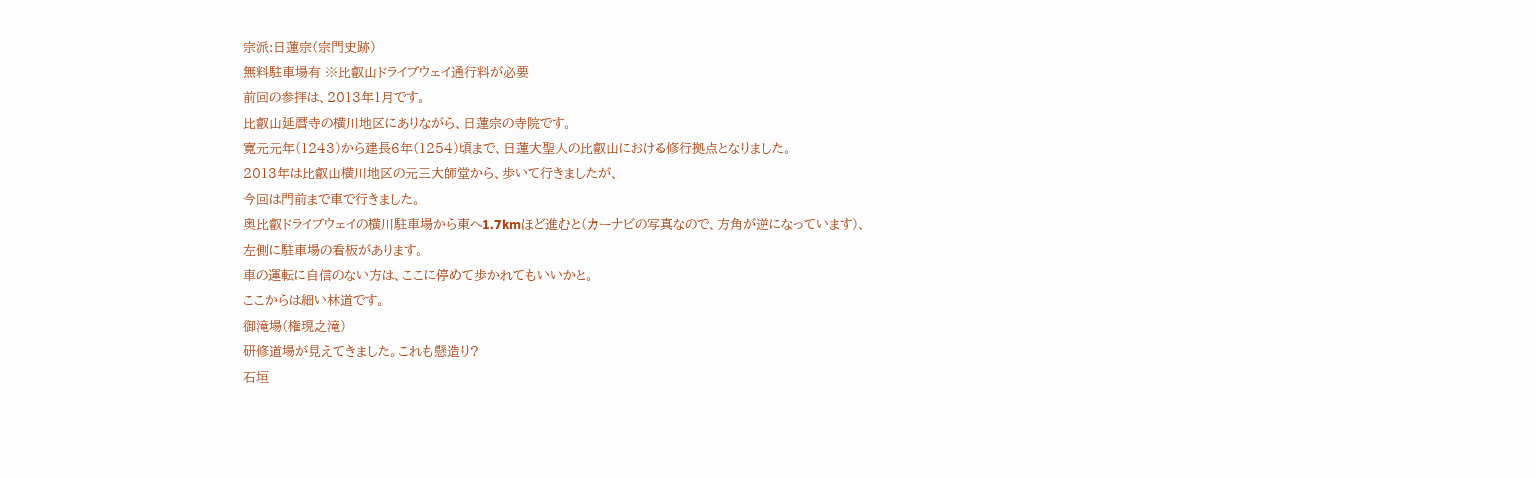宗派:日蓮宗(宗門史跡)
無料駐車場有 ※比叡山ドライブウェイ通行料が必要
前回の参拝は、2013年1月です。
比叡山延暦寺の横川地区にありながら、日蓮宗の寺院です。
寛元元年(1243)から建長6年(1254)頃まで、日蓮大聖人の比叡山における修行拠点となりました。
2013年は比叡山横川地区の元三大師堂から、歩いて行きましたが、
今回は門前まで車で行きました。
奥比叡ドライブウェイの横川駐車場から東へ1.7kmほど進むと(カーナビの写真なので、方角が逆になっています)、
左側に駐車場の看板があります。
車の運転に自信のない方は、ここに停めて歩かれてもいいかと。
ここからは細い林道です。
御滝場(権現之滝)
研修道場が見えてきました。これも懸造り?
石垣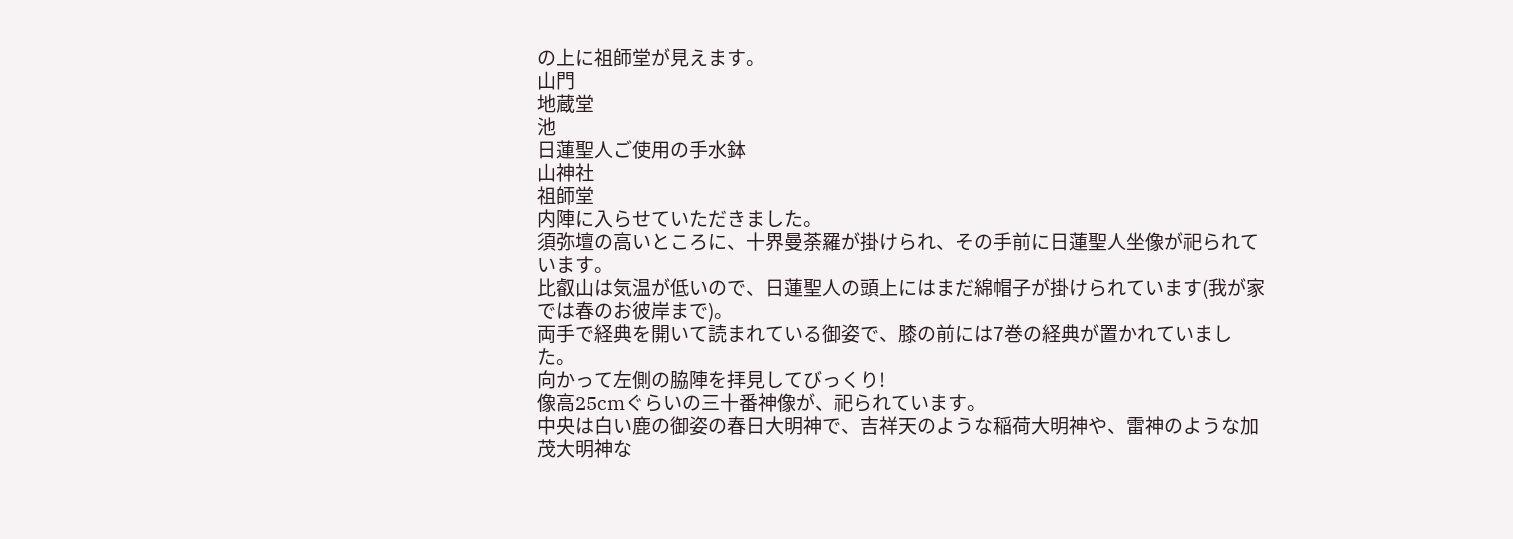の上に祖師堂が見えます。
山門
地蔵堂
池
日蓮聖人ご使用の手水鉢
山神社
祖師堂
内陣に入らせていただきました。
須弥壇の高いところに、十界曼荼羅が掛けられ、その手前に日蓮聖人坐像が祀られています。
比叡山は気温が低いので、日蓮聖人の頭上にはまだ綿帽子が掛けられています(我が家では春のお彼岸まで)。
両手で経典を開いて読まれている御姿で、膝の前には7巻の経典が置かれていました。
向かって左側の脇陣を拝見してびっくり!
像高25cmぐらいの三十番神像が、祀られています。
中央は白い鹿の御姿の春日大明神で、吉祥天のような稲荷大明神や、雷神のような加茂大明神な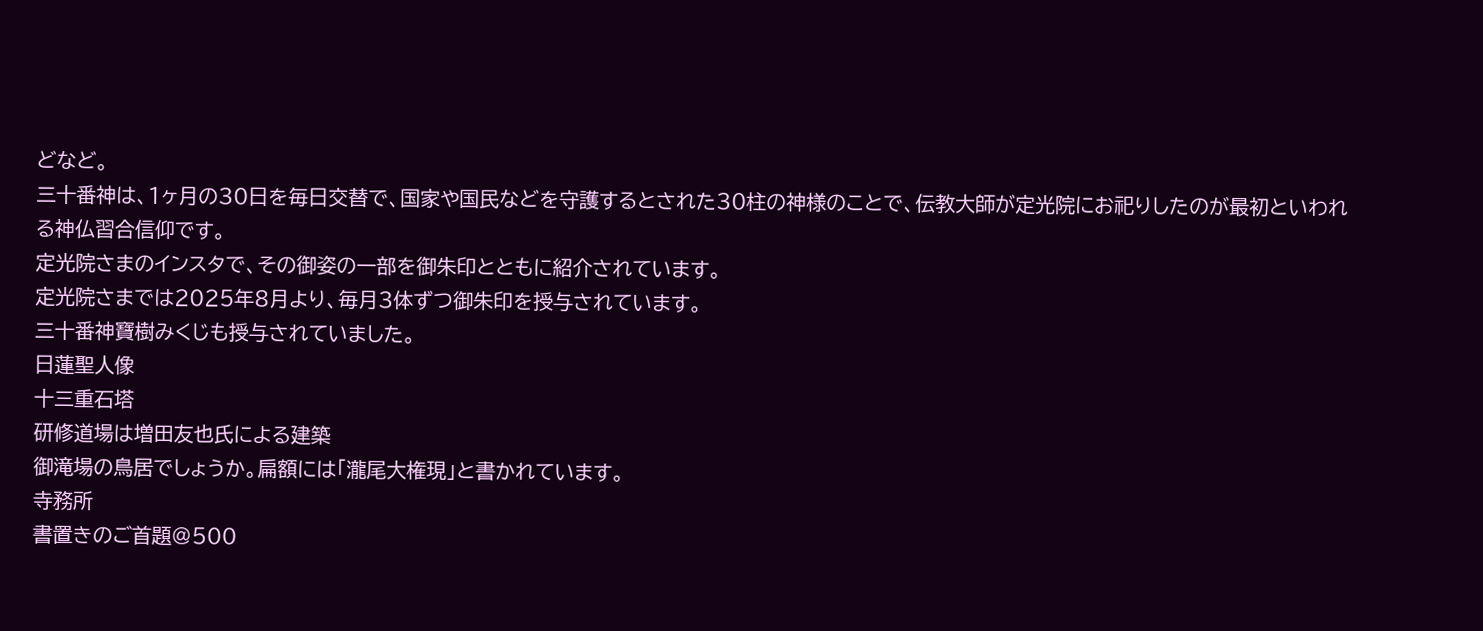どなど。
三十番神は、1ヶ月の30日を毎日交替で、国家や国民などを守護するとされた30柱の神様のことで、伝教大師が定光院にお祀りしたのが最初といわれる神仏習合信仰です。
定光院さまのインスタで、その御姿の一部を御朱印とともに紹介されています。
定光院さまでは2025年8月より、毎月3体ずつ御朱印を授与されています。
三十番神寶樹みくじも授与されていました。
日蓮聖人像
十三重石塔
研修道場は増田友也氏による建築
御滝場の鳥居でしょうか。扁額には「瀧尾大権現」と書かれています。
寺務所
書置きのご首題@500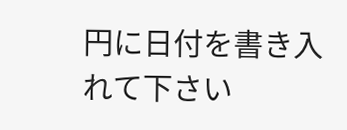円に日付を書き入れて下さい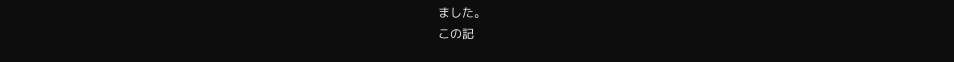ました。
この記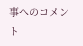事へのコメント